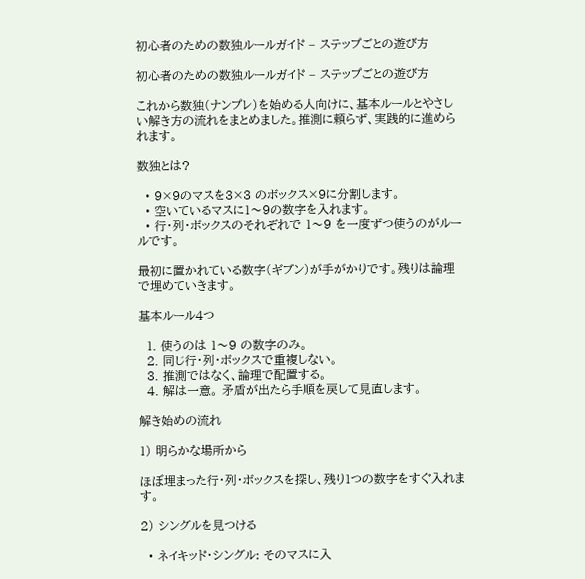初心者のための数独ルールガイド – ステップごとの遊び方

初心者のための数独ルールガイド – ステップごとの遊び方

これから数独(ナンプレ)を始める人向けに、基本ルールとやさしい解き方の流れをまとめました。推測に頼らず、実践的に進められます。

数独とは?

  • 9×9のマスを3×3 のボックス×9に分割します。
  • 空いているマスに1〜9の数字を入れます。
  • 行・列・ボックスのそれぞれで 1〜9 を一度ずつ使うのがルールです。

最初に置かれている数字(ギブン)が手がかりです。残りは論理で埋めていきます。

基本ルール4つ

  1. 使うのは 1〜9 の数字のみ。
  2. 同じ行・列・ボックスで重複しない。
  3. 推測ではなく、論理で配置する。
  4. 解は一意。 矛盾が出たら手順を戻して見直します。

解き始めの流れ

1) 明らかな場所から

ほぼ埋まった行・列・ボックスを探し、残り1つの数字をすぐ入れます。

2) シングルを見つける

  • ネイキッド・シングル: そのマスに入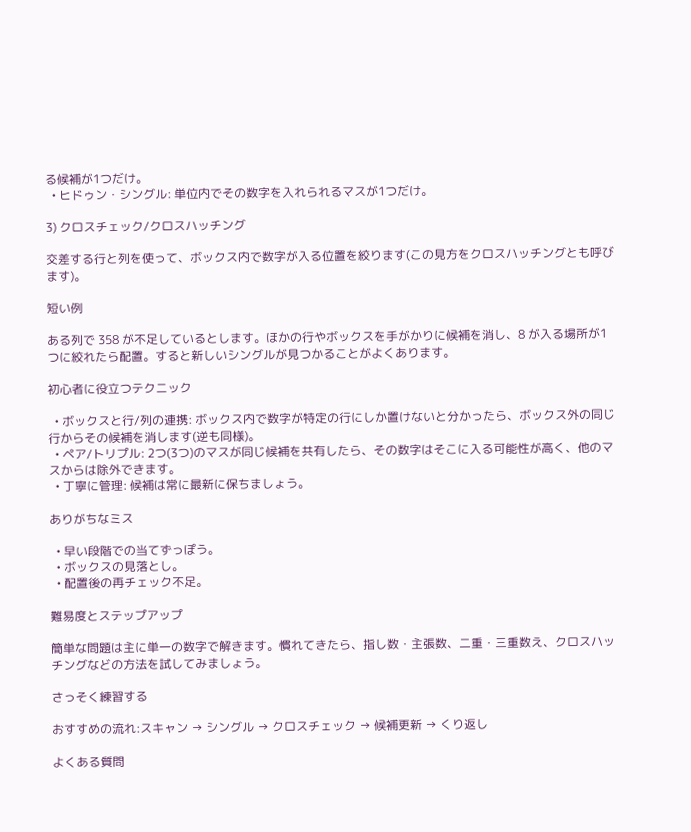る候補が1つだけ。
  • ヒドゥン・シングル: 単位内でその数字を入れられるマスが1つだけ。

3) クロスチェック/クロスハッチング

交差する行と列を使って、ボックス内で数字が入る位置を絞ります(この見方をクロスハッチングとも呼びます)。

短い例

ある列で 358 が不足しているとします。ほかの行やボックスを手がかりに候補を消し、8 が入る場所が1つに絞れたら配置。すると新しいシングルが見つかることがよくあります。

初心者に役立つテクニック

  • ボックスと行/列の連携: ボックス内で数字が特定の行にしか置けないと分かったら、ボックス外の同じ行からその候補を消します(逆も同様)。
  • ペア/トリプル: 2つ(3つ)のマスが同じ候補を共有したら、その数字はそこに入る可能性が高く、他のマスからは除外できます。
  • 丁寧に管理: 候補は常に最新に保ちましょう。

ありがちなミス

  • 早い段階での当てずっぽう。
  • ボックスの見落とし。
  • 配置後の再チェック不足。

難易度とステップアップ

簡単な問題は主に単一の数字で解きます。慣れてきたら、指し数・主張数、二重・三重数え、クロスハッチングなどの方法を試してみましょう。

さっそく練習する

おすすめの流れ:スキャン → シングル → クロスチェック → 候補更新 → くり返し

よくある質問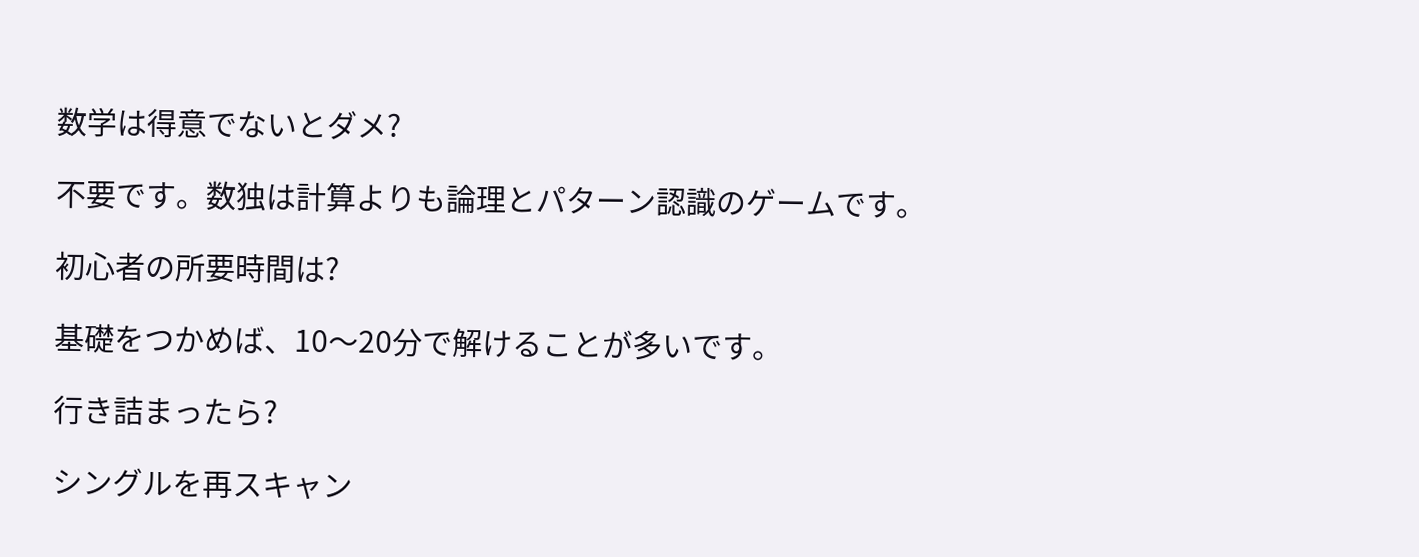数学は得意でないとダメ?

不要です。数独は計算よりも論理とパターン認識のゲームです。

初心者の所要時間は?

基礎をつかめば、10〜20分で解けることが多いです。

行き詰まったら?

シングルを再スキャン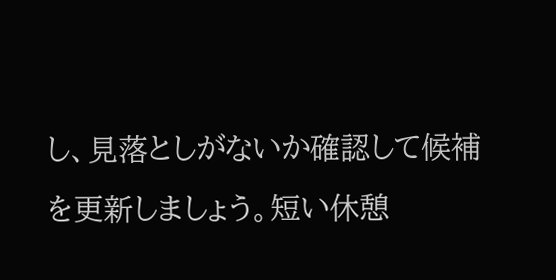し、見落としがないか確認して候補を更新しましょう。短い休憩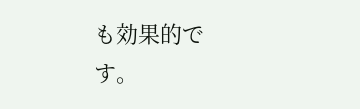も効果的です。